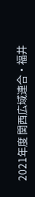2021年度 関西広域連合・福井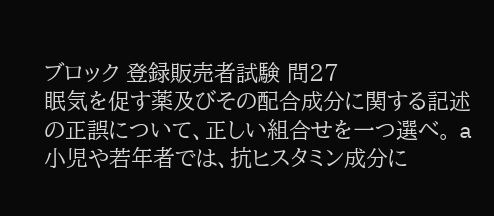ブロック 登録販売者試験 問27
眠気を促す薬及びその配合成分に関する記述の正誤について、正しい組合せを一つ選べ。 a 小児や若年者では、抗ヒスタミン成分に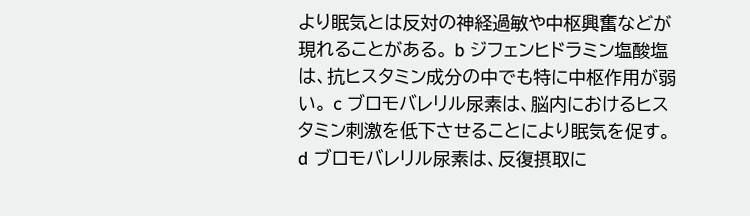より眠気とは反対の神経過敏や中枢興奮などが現れることがある。 b ジフェンヒドラミン塩酸塩は、抗ヒスタミン成分の中でも特に中枢作用が弱い。 c ブロモバレリル尿素は、脳内におけるヒスタミン刺激を低下させることにより眠気を促す。 d ブロモバレリル尿素は、反復摂取に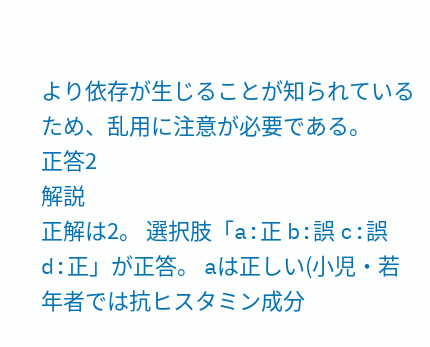より依存が生じることが知られているため、乱用に注意が必要である。
正答2
解説
正解は2。 選択肢「a:正 b:誤 c:誤 d:正」が正答。 aは正しい(小児・若年者では抗ヒスタミン成分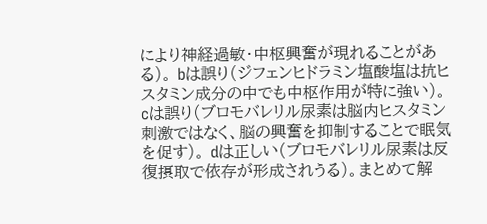により神経過敏・中枢興奮が現れることがある)。 bは誤り(ジフェンヒドラミン塩酸塩は抗ヒスタミン成分の中でも中枢作用が特に強い)。 cは誤り(ブロモバレリル尿素は脳内ヒスタミン刺激ではなく、脳の興奮を抑制することで眠気を促す)。 dは正しい(ブロモバレリル尿素は反復摂取で依存が形成されうる)。まとめて解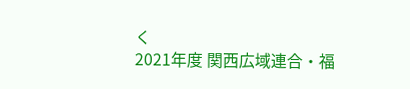く
2021年度 関西広域連合・福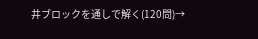井ブロックを通しで解く(120問)→